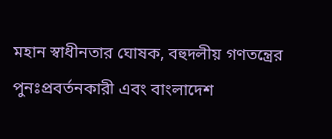মহান স্বাধীনতার ঘোষক, বহুদলীয় গণতন্ত্রের পুনঃপ্রবর্তনকারী এবং বাংলাদেশ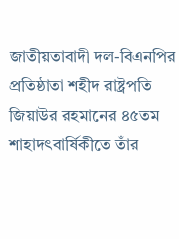জাতীয়তাবাদী দল-বিএনপির প্রতিষ্ঠাতা শহীদ রাষ্ট্রপতি জিয়াউর রহমানের ৪৫তম শাহাদৎবার্ষিকীতে তাঁর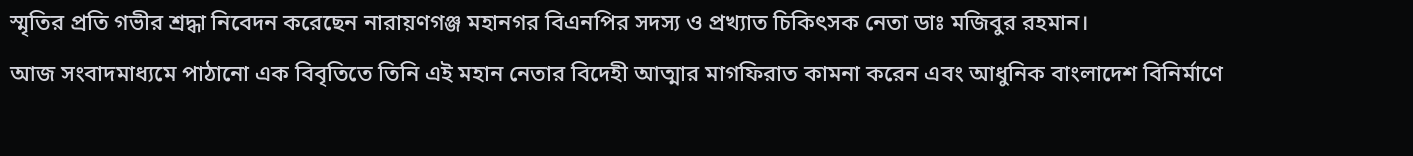স্মৃতির প্রতি গভীর শ্রদ্ধা নিবেদন করেছেন নারায়ণগঞ্জ মহানগর বিএনপির সদস্য ও প্রখ্যাত চিকিৎসক নেতা ডাঃ মজিবুর রহমান।
আজ সংবাদমাধ্যমে পাঠানো এক বিবৃতিতে তিনি এই মহান নেতার বিদেহী আত্মার মাগফিরাত কামনা করেন এবং আধুনিক বাংলাদেশ বিনির্মাণে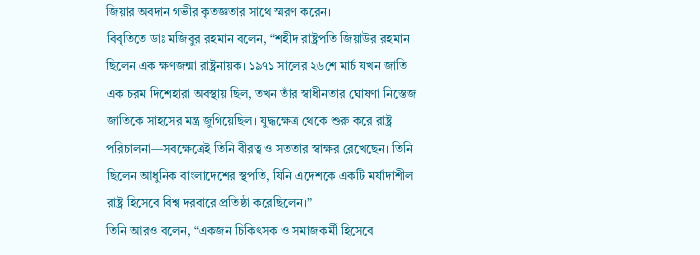জিয়ার অবদান গভীর কৃতজ্ঞতার সাথে স্মরণ করেন।
বিবৃতিতে ডাঃ মজিবুর রহমান বলেন, “শহীদ রাষ্ট্রপতি জিয়াউর রহমান ছিলেন এক ক্ষণজন্মা রাষ্ট্রনায়ক। ১৯৭১ সালের ২৬শে মার্চ যখন জাতি এক চরম দিশেহারা অবস্থায় ছিল, তখন তাঁর স্বাধীনতার ঘোষণা নিস্তেজ জাতিকে সাহসের মন্ত্র জুগিয়েছিল। যুদ্ধক্ষেত্র থেকে শুরু করে রাষ্ট্র পরিচালনা—সবক্ষেত্রেই তিনি বীরত্ব ও সততার স্বাক্ষর রেখেছেন। তিনি ছিলেন আধুনিক বাংলাদেশের স্থপতি, যিনি এদেশকে একটি মর্যাদাশীল রাষ্ট্র হিসেবে বিশ্ব দরবারে প্রতিষ্ঠা করেছিলেন।”
তিনি আরও বলেন, “একজন চিকিৎসক ও সমাজকর্মী হিসেবে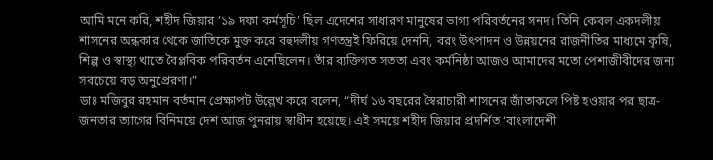আমি মনে করি, শহীদ জিয়ার ‘১৯ দফা কর্মসূচি’ ছিল এদেশের সাধারণ মানুষের ভাগ্য পরিবর্তনের সনদ। তিনি কেবল একদলীয় শাসনের অন্ধকার থেকে জাতিকে মুক্ত করে বহুদলীয় গণতন্ত্রই ফিরিয়ে দেননি, বরং উৎপাদন ও উন্নয়নের রাজনীতির মাধ্যমে কৃষি, শিল্প ও স্বাস্থ্য খাতে বৈপ্লবিক পরিবর্তন এনেছিলেন। তাঁর ব্যক্তিগত সততা এবং কর্মনিষ্ঠা আজও আমাদের মতো পেশাজীবীদের জন্য সবচেয়ে বড় অনুপ্রেরণা।”
ডাঃ মজিবুর রহমান বর্তমান প্রেক্ষাপট উল্লেখ করে বলেন, “দীর্ঘ ১৬ বছরের স্বৈরাচারী শাসনের জাঁতাকলে পিষ্ট হওয়ার পর ছাত্র-জনতার ত্যাগের বিনিময়ে দেশ আজ পুনরায় স্বাধীন হয়েছে। এই সময়ে শহীদ জিয়ার প্রদর্শিত ‘বাংলাদেশী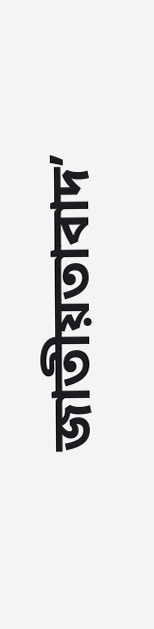জাতীয়তাবাদ’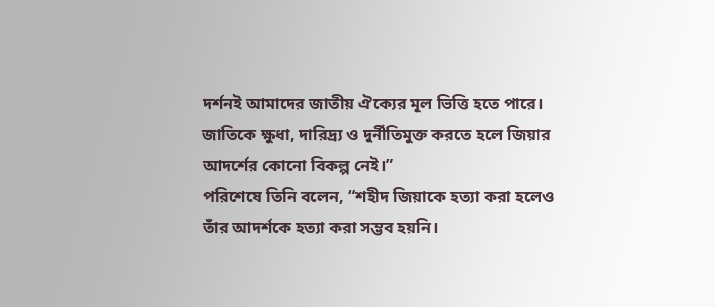দর্শনই আমাদের জাতীয় ঐক্যের মূল ভিত্তি হতে পারে। জাতিকে ক্ষুধা, দারিদ্র্য ও দুর্নীতিমুক্ত করতে হলে জিয়ার আদর্শের কোনো বিকল্প নেই।”
পরিশেষে তিনি বলেন, “শহীদ জিয়াকে হত্যা করা হলেও তাঁর আদর্শকে হত্যা করা সম্ভব হয়নি।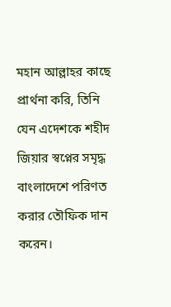মহান আল্লাহর কাছে প্রার্থনা করি, তিনি যেন এদেশকে শহীদ জিয়ার স্বপ্নের সমৃদ্ধ বাংলাদেশে পরিণত করার তৌফিক দান করেন।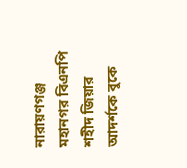নারায়ণগঞ্জ মহানগর বিএনপি শহীদ জিয়ার আদর্শকে বুকে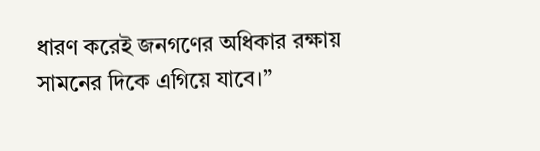ধারণ করেই জনগণের অধিকার রক্ষায় সামনের দিকে এগিয়ে যাবে।”